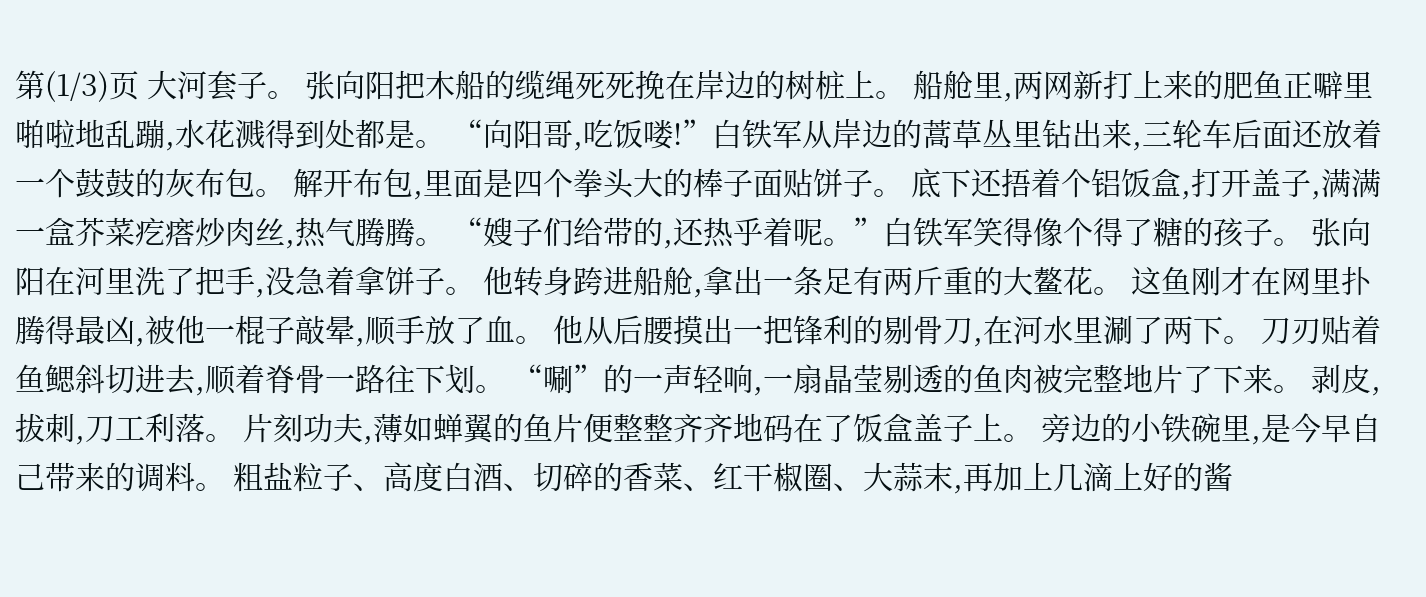第(1/3)页 大河套子。 张向阳把木船的缆绳死死挽在岸边的树桩上。 船舱里,两网新打上来的肥鱼正噼里啪啦地乱蹦,水花溅得到处都是。 “向阳哥,吃饭喽!”白铁军从岸边的蒿草丛里钻出来,三轮车后面还放着一个鼓鼓的灰布包。 解开布包,里面是四个拳头大的棒子面贴饼子。 底下还捂着个铝饭盒,打开盖子,满满一盒芥菜疙瘩炒肉丝,热气腾腾。 “嫂子们给带的,还热乎着呢。”白铁军笑得像个得了糖的孩子。 张向阳在河里洗了把手,没急着拿饼子。 他转身跨进船舱,拿出一条足有两斤重的大鳌花。 这鱼刚才在网里扑腾得最凶,被他一棍子敲晕,顺手放了血。 他从后腰摸出一把锋利的剔骨刀,在河水里涮了两下。 刀刃贴着鱼鳃斜切进去,顺着脊骨一路往下划。 “唰”的一声轻响,一扇晶莹剔透的鱼肉被完整地片了下来。 剥皮,拔刺,刀工利落。 片刻功夫,薄如蝉翼的鱼片便整整齐齐地码在了饭盒盖子上。 旁边的小铁碗里,是今早自己带来的调料。 粗盐粒子、高度白酒、切碎的香菜、红干椒圈、大蒜末,再加上几滴上好的酱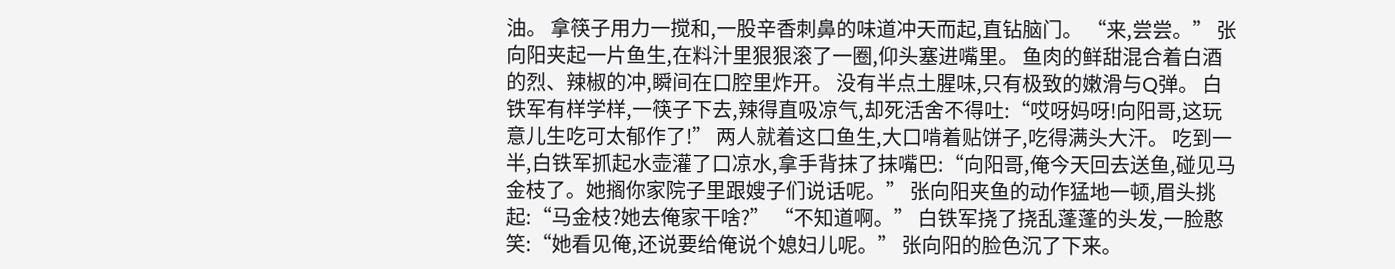油。 拿筷子用力一搅和,一股辛香刺鼻的味道冲天而起,直钻脑门。 “来,尝尝。” 张向阳夹起一片鱼生,在料汁里狠狠滚了一圈,仰头塞进嘴里。 鱼肉的鲜甜混合着白酒的烈、辣椒的冲,瞬间在口腔里炸开。 没有半点土腥味,只有极致的嫩滑与Q弹。 白铁军有样学样,一筷子下去,辣得直吸凉气,却死活舍不得吐:“哎呀妈呀!向阳哥,这玩意儿生吃可太郁作了!” 两人就着这口鱼生,大口啃着贴饼子,吃得满头大汗。 吃到一半,白铁军抓起水壶灌了口凉水,拿手背抹了抹嘴巴:“向阳哥,俺今天回去送鱼,碰见马金枝了。她搁你家院子里跟嫂子们说话呢。” 张向阳夹鱼的动作猛地一顿,眉头挑起:“马金枝?她去俺家干啥?” “不知道啊。” 白铁军挠了挠乱蓬蓬的头发,一脸憨笑:“她看见俺,还说要给俺说个媳妇儿呢。” 张向阳的脸色沉了下来。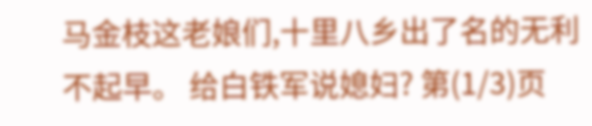马金枝这老娘们,十里八乡出了名的无利不起早。 给白铁军说媳妇? 第(1/3)页